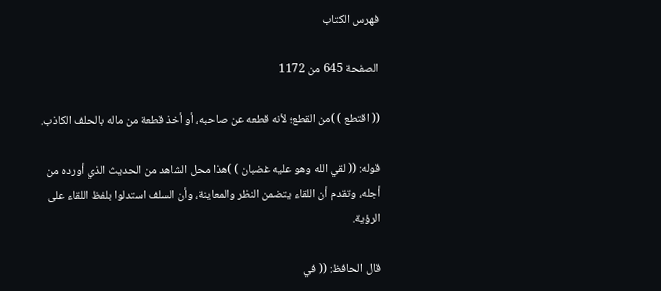فهرس الكتاب

الصفحة 645 من 1172

(( اقتطع ) )من القطع؛ لأنه قطعه عن صاحبه، أو أخذ قطعة من ماله بالحلف الكاذب.

قوله: (( لقي الله وهو عليه غضبان ) )هذا محل الشاهد من الحديث الذي أورده من أجله، وتقدم أن اللقاء يتضمن النظر والمعاينة، وأن السلف استدلوا بلفظ اللقاء على الرؤية.

قال الحافظ: (( في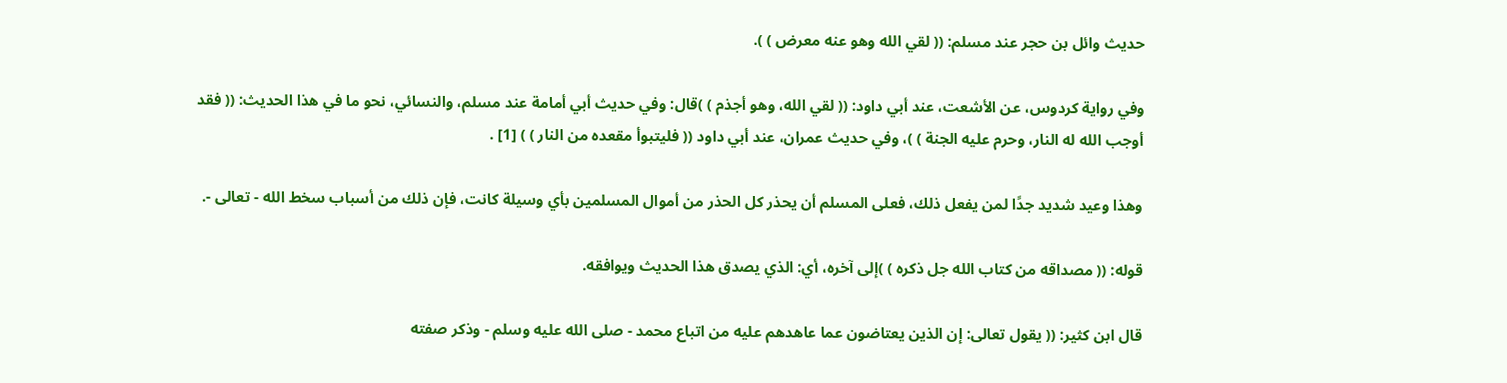حديث وائل بن حجر عند مسلم: (( لقي الله وهو عنه معرض ) ).

وفي رواية كردوس، عن الأشعت، عند أبي داود: (( لقي الله، وهو أجذم ) )قال: وفي حديث أبي أمامة عند مسلم، والنسائي، نحو ما في هذا الحديث: (( فقد أوجب الله له النار، وحرم عليه الجنة ) )، وفي حديث عمران، عند أبي داود (( فليتبوأ مقعده من النار ) ) [1] .

وهذا وعيد شديد جدًا لمن يفعل ذلك، فعلى المسلم أن يحذر كل الحذر من أموال المسلمين بأي وسيلة كانت، فإن ذلك من أسباب سخط الله - تعالى -.

قوله: (( مصداقه من كتاب الله جل ذكره ) )إلى آخره، أي: الذي يصدق هذا الحديث ويوافقه.

قال ابن كثير: (( يقول تعالى: إن الذين يعتاضون عما عاهدهم عليه من اتباع محمد - صلى الله عليه وسلم - وذكر صفته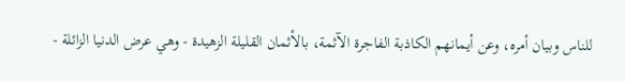للناس وبيان أمره، وعن أيمانهم الكاذبة الفاجرة الآثمة، بالأثمان القليلة الزهيدة - وهي عرض الدنيا الزائلة -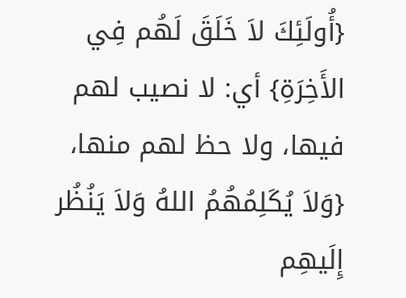{أُولَئِكَ لاَ خَلَقَ لَهُم فِي الأَخِرَةِ} أي: لا نصيب لهم فيها، ولا حظ لهم منها، {وَلاَ يُكَلِمُهُمُ اللهُ وَلاَ يَنُظُر إِلَيهِم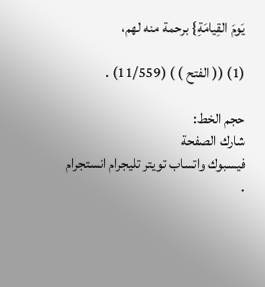يَومَ القِيامَةِ} برحمة منه لهم،

(1) (( الفتح ) ) (11/559) .

حجم الخط:
شارك الصفحة
فيسبوك واتساب تويتر تليجرام انستجرام
.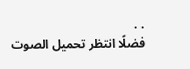. .
فضلًا انتظر تحميل الصوت